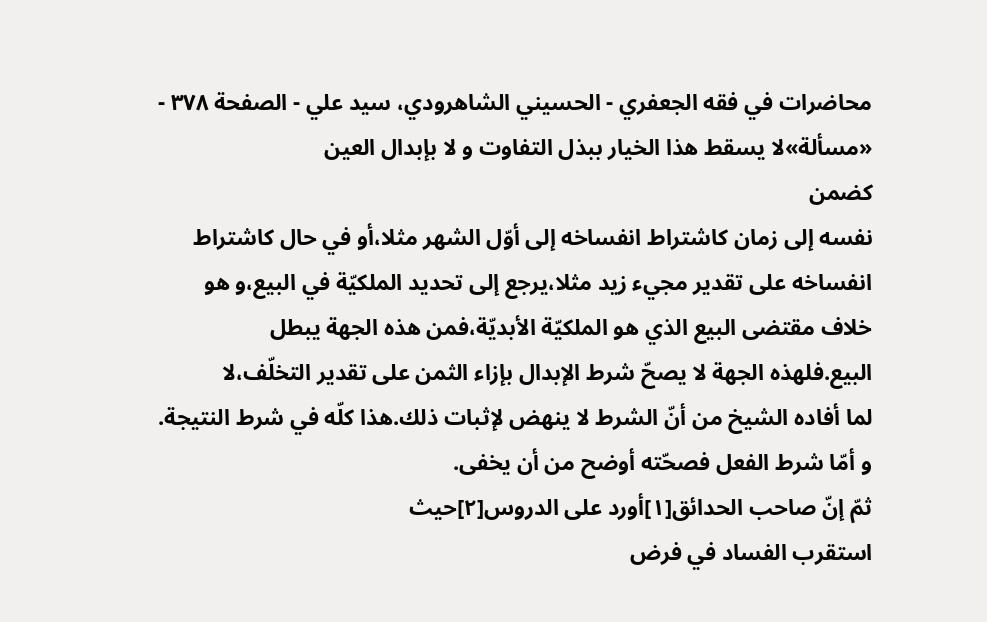محاضرات في فقه الجعفري - الحسيني الشاهرودي، سيد علي - الصفحة ٣٧٨ - «مسألة»لا يسقط هذا الخيار ببذل التفاوت و لا بإبدال العين
كضمن
نفسه إلى زمان كاشتراط انفساخه إلى أوّل الشهر مثلا،أو في حال كاشتراط
انفساخه على تقدير مجيء زيد مثلا،يرجع إلى تحديد الملكيّة في البيع،و هو
خلاف مقتضى البيع الذي هو الملكيّة الأبديّة،فمن هذه الجهة يبطل
البيع.فلهذه الجهة لا يصحّ شرط الإبدال بإزاء الثمن على تقدير التخلّف،لا
لما أفاده الشيخ من أنّ الشرط لا ينهض لإثبات ذلك.هذا كلّه في شرط النتيجة.
و أمّا شرط الفعل فصحّته أوضح من أن يخفى.
ثمّ إنّ صاحب الحدائق[١]أورد على الدروس[٢]حيث
استقرب الفساد في فرض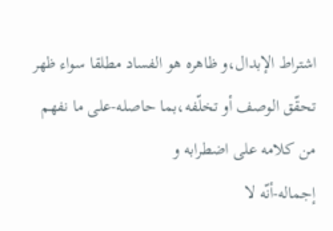اشتراط الإبدال،و ظاهره هو الفساد مطلقا سواء ظهر
تحقّق الوصف أو تخلّفه،بما حاصله-على ما نفهم من كلامه على اضطرابه و
إجماله-أنّه لا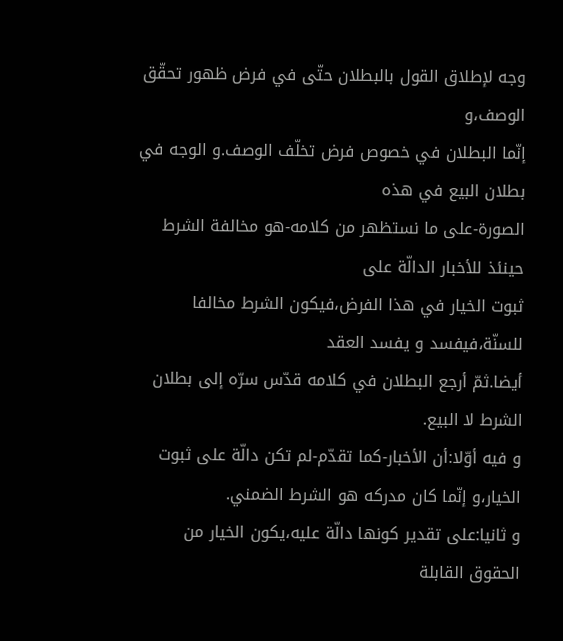وجه لإطلاق القول بالبطلان حتّى في فرض ظهور تحقّق الوصف،و
إنّما البطلان في خصوص فرض تخلّف الوصف.و الوجه في بطلان البيع في هذه
الصورة-على ما نستظهر من كلامه-هو مخالفة الشرط حينئذ للأخبار الدالّة على
ثبوت الخيار في هذا الفرض،فيكون الشرط مخالفا للسنّة،فيفسد و يفسد العقد
أيضا.ثمّ أرجع البطلان في كلامه قدّس سرّه إلى بطلان الشرط لا البيع.
و فيه أوّلا:أن الأخبار-كما تقدّم-لم تكن دالّة على ثبوت الخيار،و إنّما كان مدركه هو الشرط الضمني.
و ثانيا:على تقدير كونها دالّة عليه،يكون الخيار من الحقوق القابلة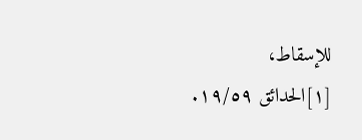للإسقاط،
[١]الحدائق ١٩/٥٩.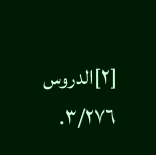[٢]الدروس ٣/٢٧٦.